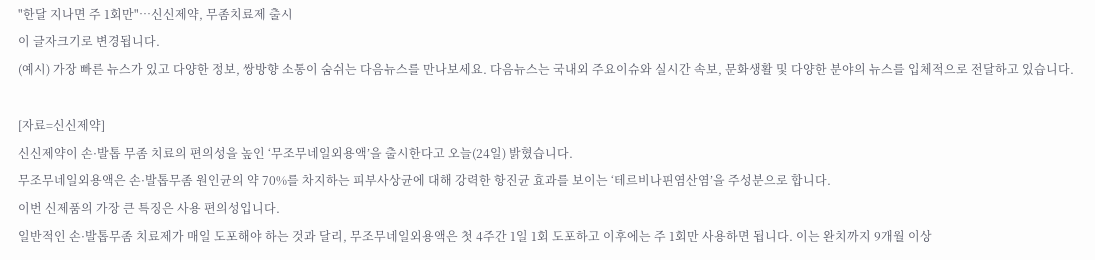"한달 지나면 주 1회만"…신신제약, 무좀치료제 출시
이 글자크기로 변경됩니다.
(예시) 가장 빠른 뉴스가 있고 다양한 정보, 쌍방향 소통이 숨쉬는 다음뉴스를 만나보세요. 다음뉴스는 국내외 주요이슈와 실시간 속보, 문화생활 및 다양한 분야의 뉴스를 입체적으로 전달하고 있습니다.

[자료=신신제약]
신신제약이 손·발톱 무좀 치료의 편의성을 높인 ‘무조무네일외용액’을 출시한다고 오늘(24일) 밝혔습니다.
무조무네일외용액은 손·발톱무좀 원인균의 약 70%를 차지하는 피부사상균에 대해 강력한 항진균 효과를 보이는 ‘테르비나핀염산염’을 주성분으로 합니다.
이번 신제품의 가장 큰 특징은 사용 편의성입니다.
일반적인 손·발톱무좀 치료제가 매일 도포해야 하는 것과 달리, 무조무네일외용액은 첫 4주간 1일 1회 도포하고 이후에는 주 1회만 사용하면 됩니다. 이는 완치까지 9개월 이상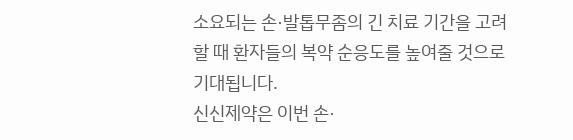소요되는 손·발톱무좀의 긴 치료 기간을 고려할 때 환자들의 복약 순응도를 높여줄 것으로 기대됩니다.
신신제약은 이번 손·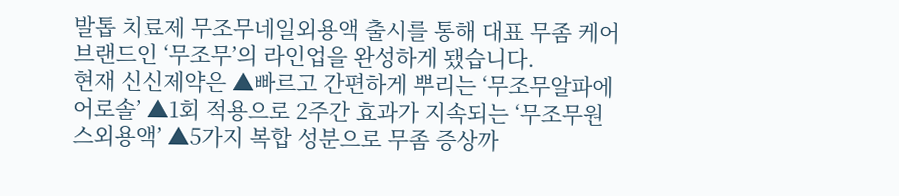발톱 치료제 무조무네일외용액 출시를 통해 대표 무좀 케어 브랜드인 ‘무조무’의 라인업을 완성하게 됐습니다.
현재 신신제약은 ▲빠르고 간편하게 뿌리는 ‘무조무알파에어로솔’ ▲1회 적용으로 2주간 효과가 지속되는 ‘무조무원스외용액’ ▲5가지 복합 성분으로 무좀 증상까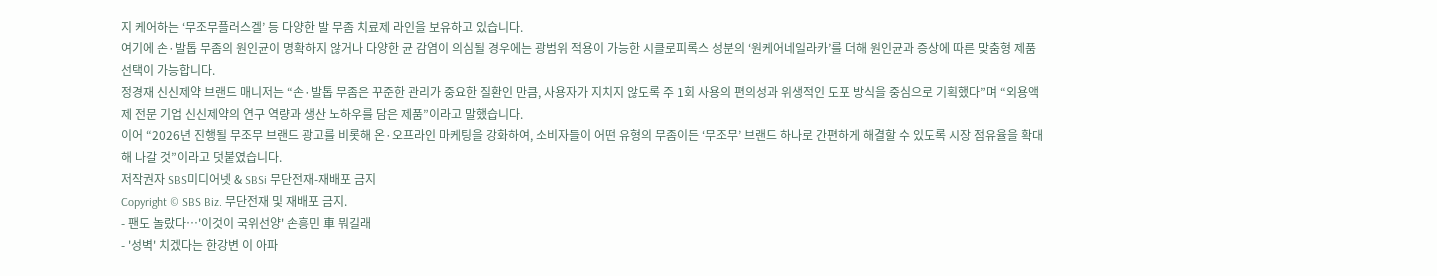지 케어하는 ‘무조무플러스겔’ 등 다양한 발 무좀 치료제 라인을 보유하고 있습니다.
여기에 손·발톱 무좀의 원인균이 명확하지 않거나 다양한 균 감염이 의심될 경우에는 광범위 적용이 가능한 시클로피록스 성분의 ‘원케어네일라카’를 더해 원인균과 증상에 따른 맞춤형 제품 선택이 가능합니다.
정경재 신신제약 브랜드 매니저는 “손·발톱 무좀은 꾸준한 관리가 중요한 질환인 만큼, 사용자가 지치지 않도록 주 1회 사용의 편의성과 위생적인 도포 방식을 중심으로 기획했다”며 “외용액제 전문 기업 신신제약의 연구 역량과 생산 노하우를 담은 제품”이라고 말했습니다.
이어 “2026년 진행될 무조무 브랜드 광고를 비롯해 온·오프라인 마케팅을 강화하여, 소비자들이 어떤 유형의 무좀이든 ‘무조무’ 브랜드 하나로 간편하게 해결할 수 있도록 시장 점유율을 확대해 나갈 것”이라고 덧붙였습니다.
저작권자 SBS미디어넷 & SBSi 무단전재-재배포 금지
Copyright © SBS Biz. 무단전재 및 재배포 금지.
- 팬도 놀랐다…'이것이 국위선양' 손흥민 車 뭐길래
- '성벽' 치겠다는 한강변 이 아파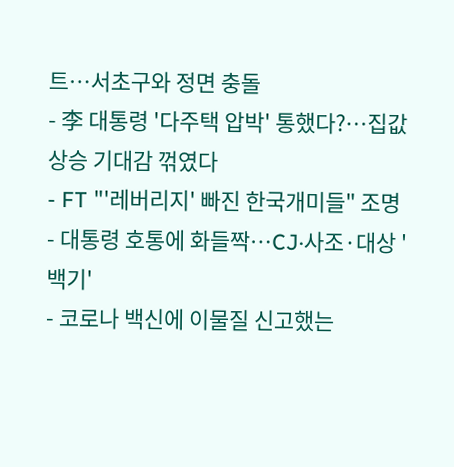트…서초구와 정면 충돌
- 李 대통령 '다주택 압박' 통했다?…집값 상승 기대감 꺾였다
- FT "'레버리지' 빠진 한국개미들" 조명
- 대통령 호통에 화들짝…CJ·사조·대상 '백기'
- 코로나 백신에 이물질 신고했는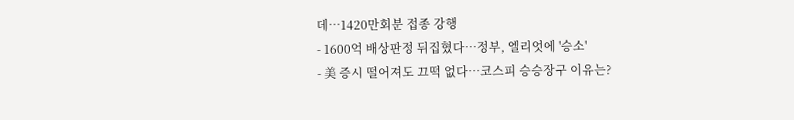데…1420만회분 접종 강행
- 1600억 배상판정 뒤집혔다…정부, 엘리엇에 '승소'
- 美 증시 떨어져도 끄떡 없다…코스피 승승장구 이유는?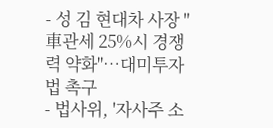- 성 김 현대차 사장 "車관세 25%시 경쟁력 약화"…대미투자법 촉구
- 법사위, '자사주 소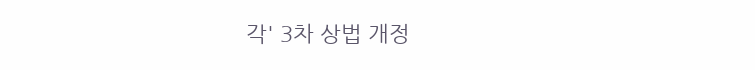각' 3차 상법 개정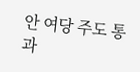안 여당 주도 통과